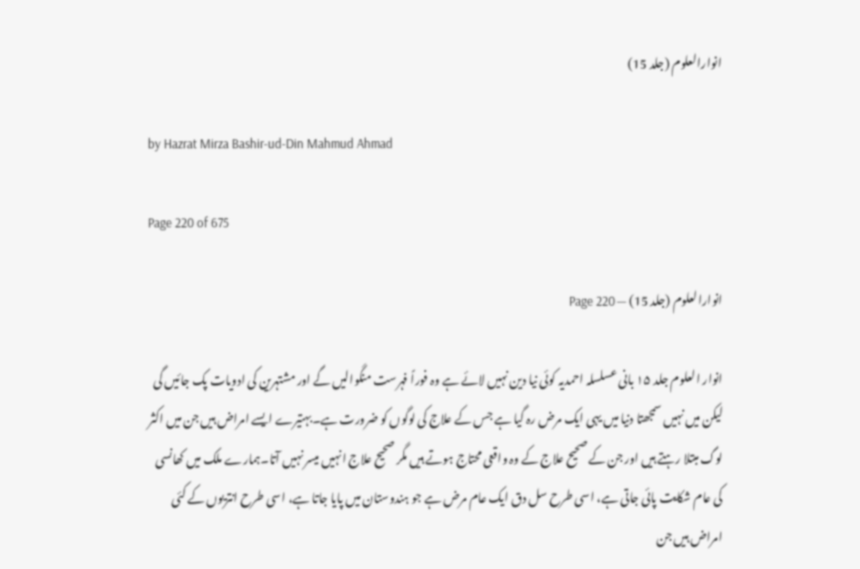انوارالعلوم (جلد 15)

by Hazrat Mirza Bashir-ud-Din Mahmud Ahmad

Page 220 of 675

انوارالعلوم (جلد 15) — Page 220

انوار العلوم جلد ۱۵ بانی عسلسلہ احمدیہ کوئی نیا دین نہیں لائے ہے وہ فوراً فہرست منگوالیں گے اور مشتہرین کی ادویات پک جائیں گی لیکن میں نہیں سمجھتا دنیا میں یہی ایک مرض رہ گیا ہے جس کے علاج کی لوگوں کو ضرورت ہے۔بہتیرے ایسے امراض ہیں جن میں اکثر لوگ مبتلا رہتے ہیں اور جن کے صحیح علاج کے وہ واقعی محتاج ہوتے ہیں مگر صحیح علاج انہیں میسر نہیں آتا۔ہمارے ملک میں کھانسی کی عام شکایت پائی جاتی ہے، اسی طرح سل دق ایک عام مرض ہے جو ہندوستان میں پایا جاتا ہے، اسی طرح انتریوں کے کئی امراض ہیں جن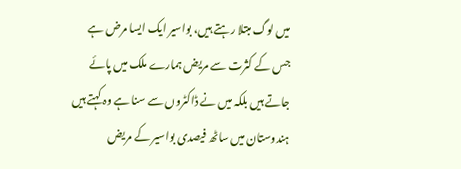میں لوگ مبتلا رہتے ہیں، بواسیر ایک ایسا مرض ہے جس کے کثرت سے مریض ہمارے ملک میں پائے جاتے ہیں بلکہ میں نے ڈاکٹروں سے سنا ہے وہ کہتے ہیں ہندوستان میں ساٹھ فیصدی بواسیر کے مریض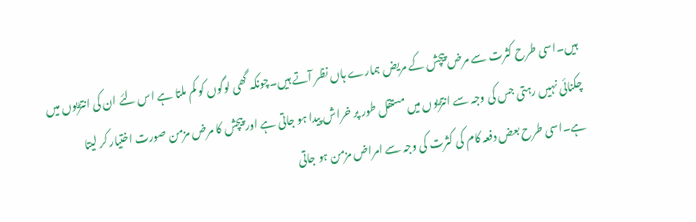ہیں۔اسی طرح کثرت سے مرض پیچش کے مریض ہمارے ہاں نظر آتے ہیں۔چونکہ گھی لوگوں کو کم ملتا ہے اس لئے ان کی انتڑیوں میں چکنائی نہیں رہتی جس کی وجہ سے انتڑیوں میں مستقل طور پر خراش پیدا ہو جاتی ہے اور پیچش کا مرض مزمن صورت اختیار کر لیتا ہے۔اسی طرح بعض دفعہ کام کی کثرت کی وجہ سے امراض مزمن ہو جاتی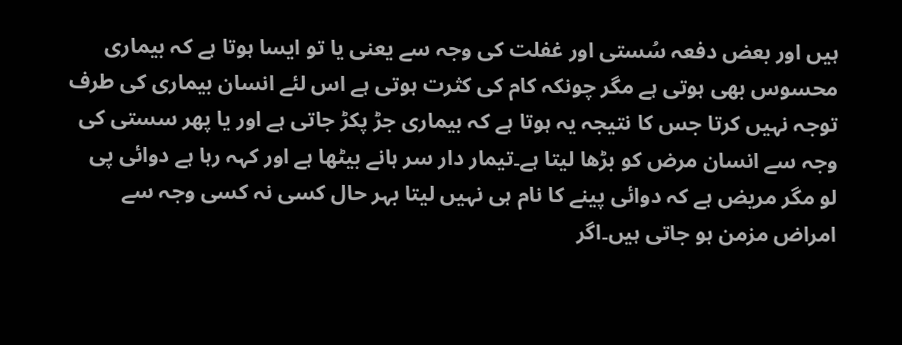ہیں اور بعض دفعہ سُستی اور غفلت کی وجہ سے یعنی یا تو ایسا ہوتا ہے کہ بیماری محسوس بھی ہوتی ہے مگر چونکہ کام کی کثرت ہوتی ہے اس لئے انسان بیماری کی طرف توجہ نہیں کرتا جس کا نتیجہ یہ ہوتا ہے کہ بیماری جڑ پکڑ جاتی ہے اور یا پھر سستی کی وجہ سے انسان مرض کو بڑھا لیتا ہے۔تیمار دار سر ہانے بیٹھا ہے اور کہہ رہا ہے دوائی پی لو مگر مریض ہے کہ دوائی پینے کا نام ہی نہیں لیتا بہر حال کسی نہ کسی وجہ سے امراض مزمن ہو جاتی ہیں۔اگر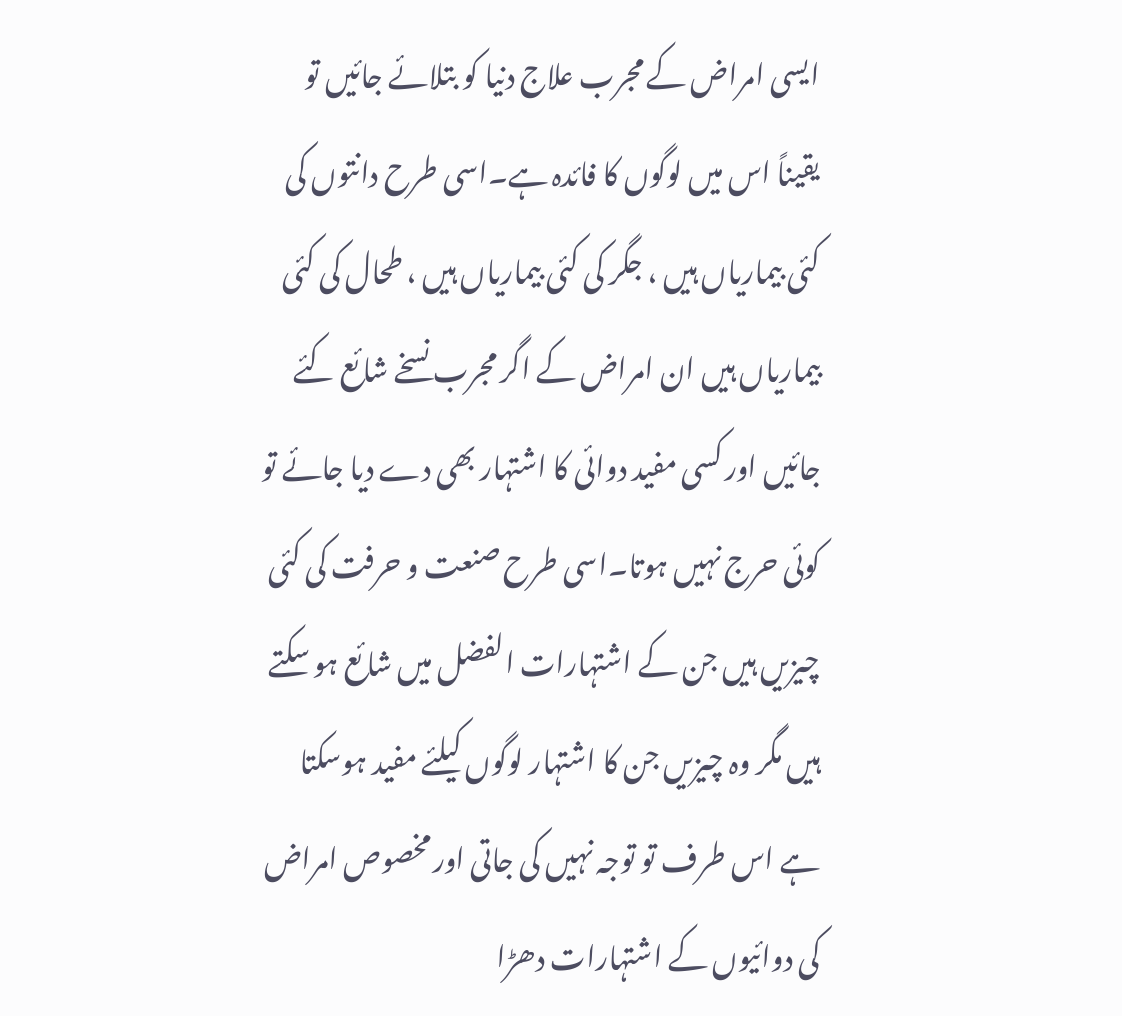ایسی امراض کے مجرب علاج دنیا کو بتلائے جائیں تو یقیناً اس میں لوگوں کا فائدہ ہے۔اسی طرح دانتوں کی کئی بیماریاں ہیں ، جگر کی کئی بیماریاں ہیں ، طحال کی کئی بیماریاں ہیں ان امراض کے اگر مجرب نسخے شائع کئے جائیں اور کسی مفید دوائی کا اشتہار بھی دے دیا جائے تو کوئی حرج نہیں ہوتا۔اسی طرح صنعت و حرفت کی کئی چیزیں ہیں جن کے اشتہارات الفضل میں شائع ہو سکتے ہیں مگر وہ چیزیں جن کا اشتہار لوگوں کیلئے مفید ہوسکتا ہے اس طرف تو توجہ نہیں کی جاتی اور مخصوص امراض کی دوائیوں کے اشتہارات دھڑا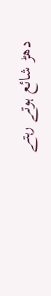دھڑ شائع ہوتے رہتے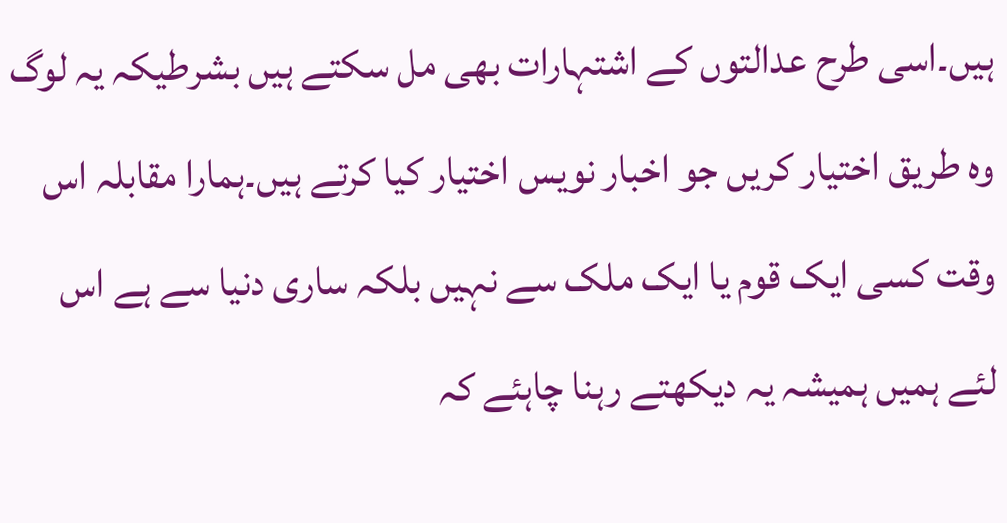ہیں۔اسی طرح عدالتوں کے اشتہارات بھی مل سکتے ہیں بشرطیکہ یہ لوگ وہ طریق اختیار کریں جو اخبار نویس اختیار کیا کرتے ہیں۔ہمارا مقابلہ اس وقت کسی ایک قوم یا ایک ملک سے نہیں بلکہ ساری دنیا سے ہے اس لئے ہمیں ہمیشہ یہ دیکھتے رہنا چاہئے کہ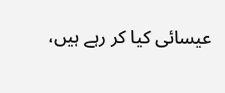عیسائی کیا کر رہے ہیں،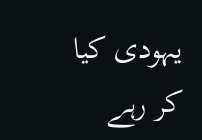یہودی کیا کر رہے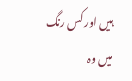ہیں اور کس رنگ میں وہ